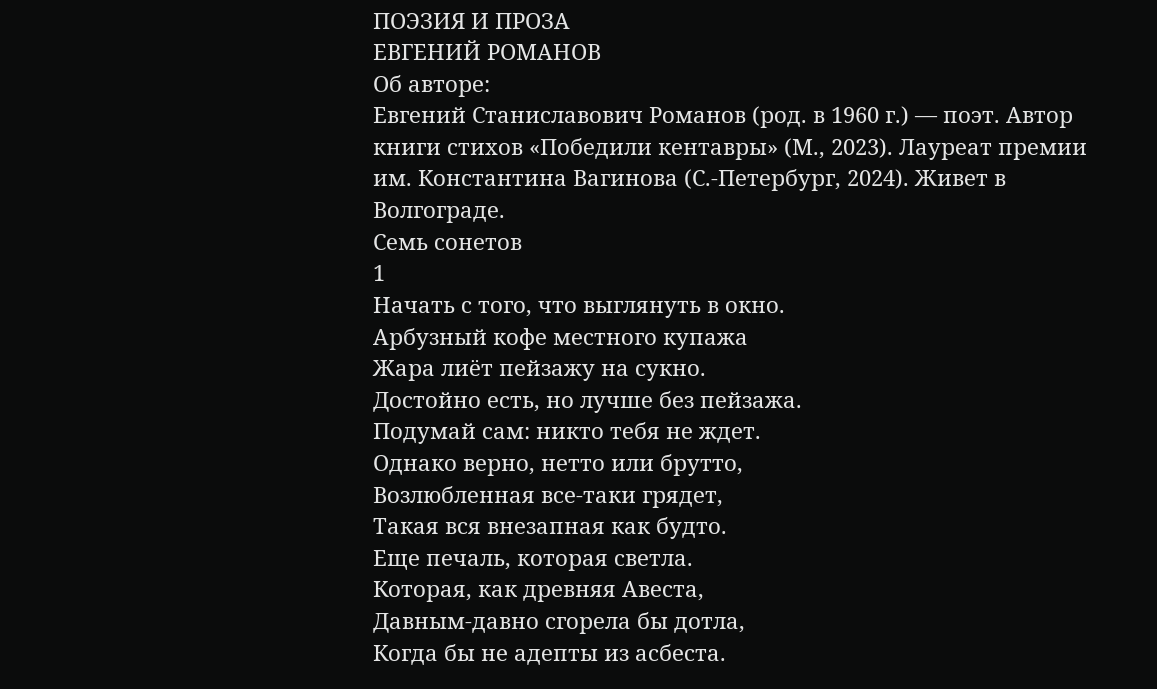ПОЭЗИЯ И ПРОЗА
ЕВГЕНИЙ РОМАНОВ
Об авторе:
Евгений Станиславович Романов (род. в 1960 г.) — поэт. Автор книги стихов «Победили кентавры» (М., 2023). Лауреат премии им. Константина Вагинова (С.-Петербург, 2024). Живет в Волгограде.
Семь сонетов
1
Начать с того, что выглянуть в окно.
Арбузный кофе местного купажа
Жара лиёт пейзажу на сукно.
Достойно есть, но лучше без пейзажа.
Подумай сам: никто тебя не ждет.
Однако верно, нетто или брутто,
Возлюбленная все-таки грядет,
Такая вся внезапная как будто.
Еще печаль, которая светла.
Которая, как древняя Авеста,
Давным-давно сгорела бы дотла,
Когда бы не адепты из асбеста.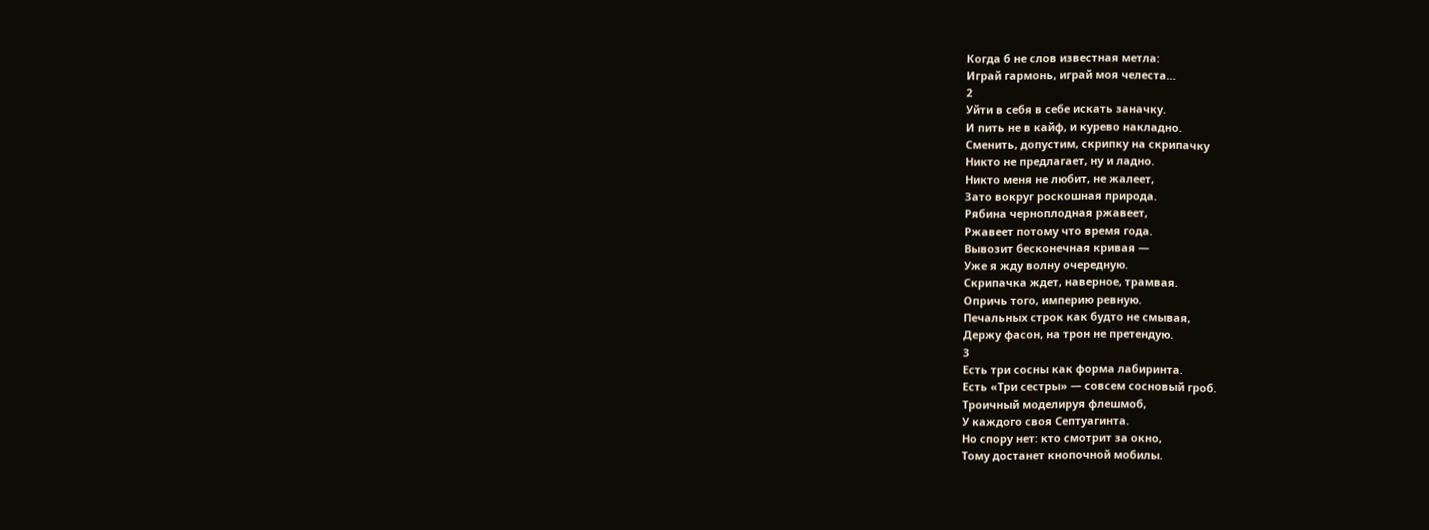Когда б не слов известная метла:
Играй гармонь, играй моя челеста…
2
Уйти в себя в себе искать заначку.
И пить не в кайф, и курево накладно.
Сменить, допустим, скрипку на скрипачку
Никто не предлагает, ну и ладно.
Никто меня не любит, не жалеет,
Зато вокруг роскошная природа.
Рябина черноплодная ржавеет,
Ржавеет потому что время года.
Вывозит бесконечная кривая —
Уже я жду волну очередную.
Скрипачка ждет, наверное, трамвая.
Опричь того, империю ревную.
Печальных строк как будто не смывая,
Держу фасон, на трон не претендую.
3
Есть три сосны как форма лабиринта.
Есть «Три сестры» — совсем сосновый гроб.
Троичный моделируя флешмоб,
У каждого своя Септуагинта.
Но спору нет: кто смотрит за окно,
Тому достанет кнопочной мобилы.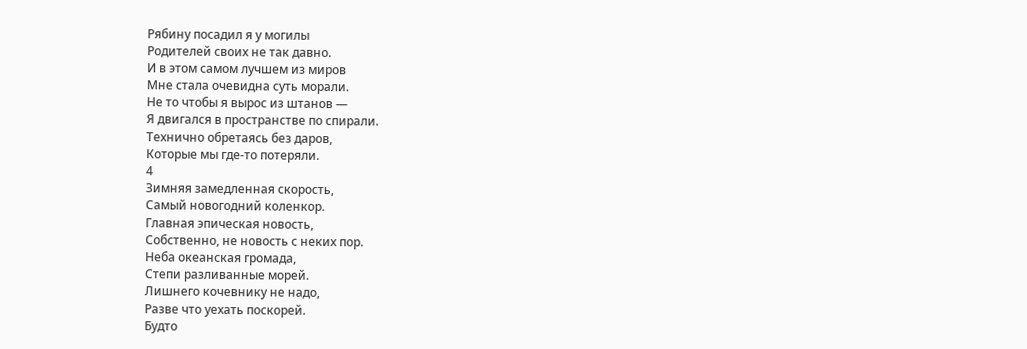Рябину посадил я у могилы
Родителей своих не так давно.
И в этом самом лучшем из миров
Мне стала очевидна суть морали.
Не то чтобы я вырос из штанов —
Я двигался в пространстве по спирали.
Технично обретаясь без даров,
Которые мы где-то потеряли.
4
Зимняя замедленная скорость,
Самый новогодний коленкор.
Главная эпическая новость,
Собственно, не новость с неких пор.
Неба океанская громада,
Степи разливанные морей.
Лишнего кочевнику не надо,
Разве что уехать поскорей.
Будто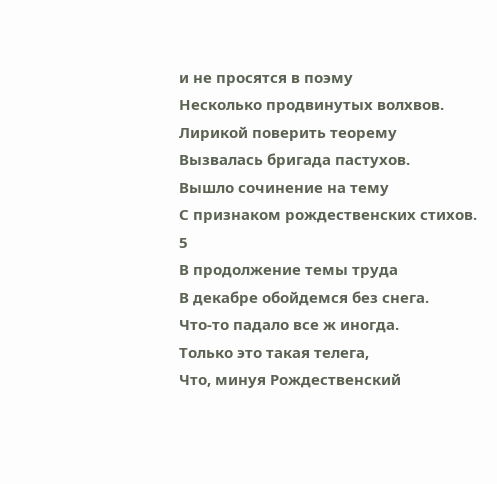и не просятся в поэму
Несколько продвинутых волхвов.
Лирикой поверить теорему
Вызвалась бригада пастухов.
Вышло сочинение на тему
С признаком рождественских стихов.
5
В продолжение темы труда
В декабре обойдемся без снега.
Что-то падало все ж иногда.
Только это такая телега,
Что, минуя Рождественский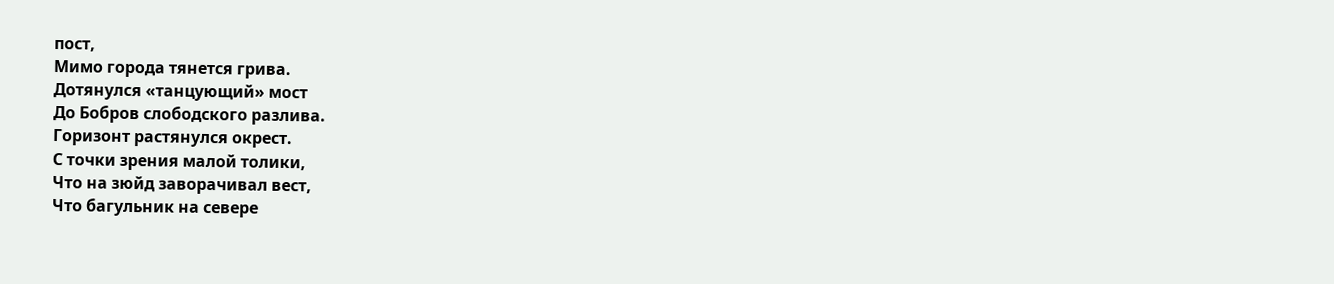пост,
Мимо города тянется грива.
Дотянулся «танцующий» мост
До Бобров слободского разлива.
Горизонт растянулся окрест.
С точки зрения малой толики,
Что на зюйд заворачивал вест,
Что багульник на севере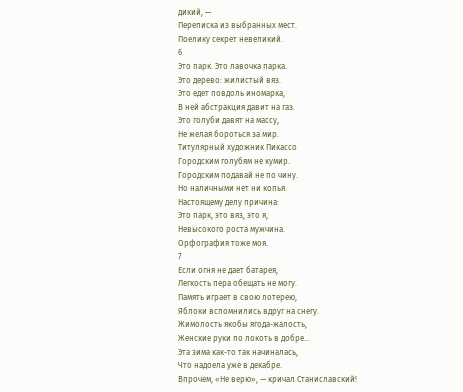дикий, —
Переписка из выбранных мест.
Поелику секрет невеликий.
6
Это парк. Это лавочка парка.
Это дерево: жилистый вяз.
Это едет повдоль иномарка,
В ней абстракция давит на газ.
Это голуби давят на массу,
Не желая бороться за мир.
Титулярный художник Пикассо
Городским голубям не кумир.
Городским подавай не по чину.
Но наличными нет ни копья.
Настоящему делу причина:
Это парк, это вяз, это я,
Невысокого роста мужчина.
Орфография тоже моя.
7
Если огня не дает батарея,
Легкость пера обещать не могу.
Память играет в свою лотерею,
Яблоки вспомнились вдруг на снегу.
Жимолость якобы ягода-жалость,
Женские руки по локоть в добре…
Эта зима как-то так начиналась,
Что надоела уже в декабре.
Впрочем, «Не верю», — кричал Станиславский!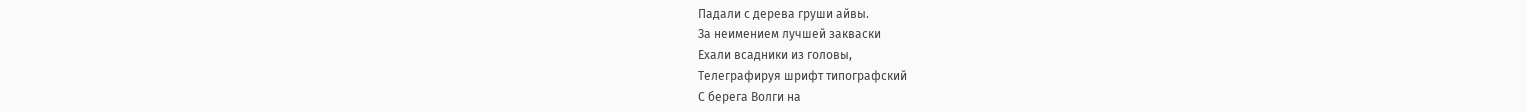Падали с дерева груши айвы.
За неимением лучшей закваски
Ехали всадники из головы,
Телеграфируя шрифт типографский
С берега Волги на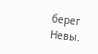берег Невы.